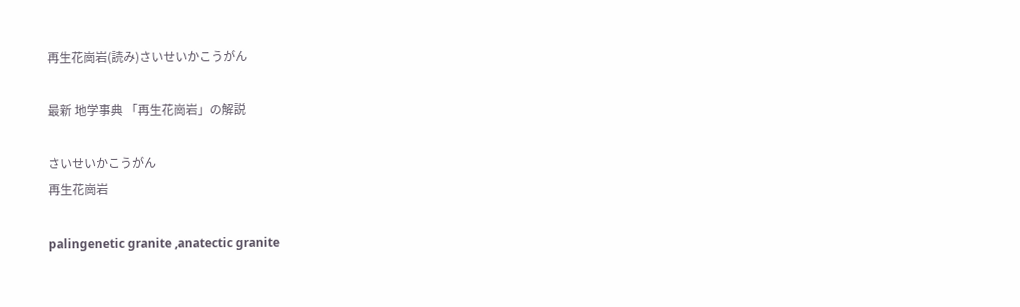再生花崗岩(読み)さいせいかこうがん

最新 地学事典 「再生花崗岩」の解説

さいせいかこうがん
再生花崗岩

palingenetic granite ,anatectic granite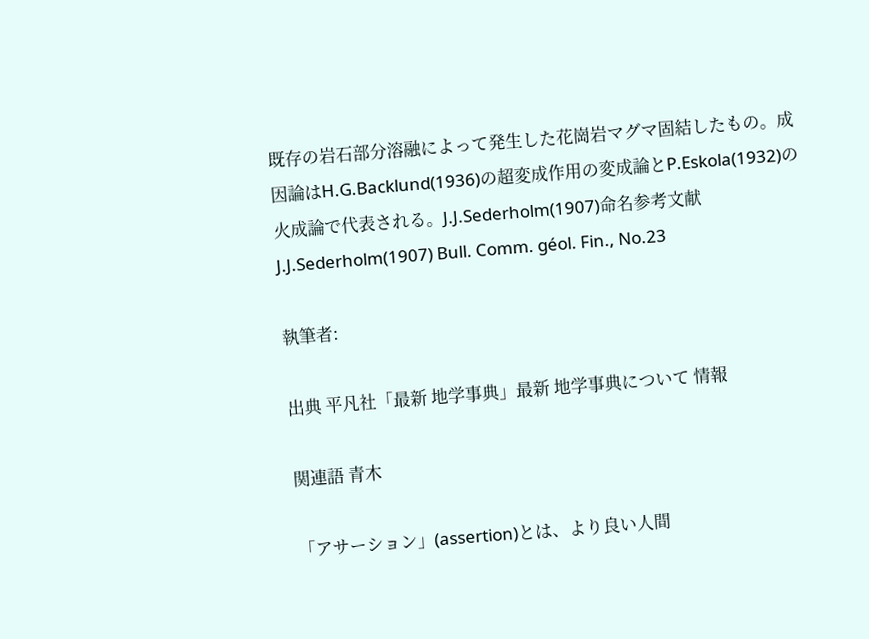既存の岩石部分溶融によって発生した花崗岩マグマ固結したもの。成因論はH.G.Backlund(1936)の超変成作用の変成論とP.Eskola(1932)の火成論で代表される。J.J.Sederholm(1907)命名参考文献J.J.Sederholm(1907) Bull. Comm. géol. Fin., No.23

執筆者:

出典 平凡社「最新 地学事典」最新 地学事典について 情報

関連語 青木

「アサーション」(assertion)とは、より良い人間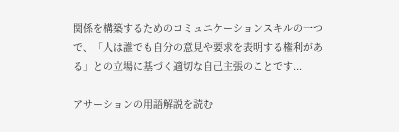関係を構築するためのコミュニケーションスキルの一つで、「人は誰でも自分の意見や要求を表明する権利がある」との立場に基づく適切な自己主張のことです...

アサーションの用語解説を読む